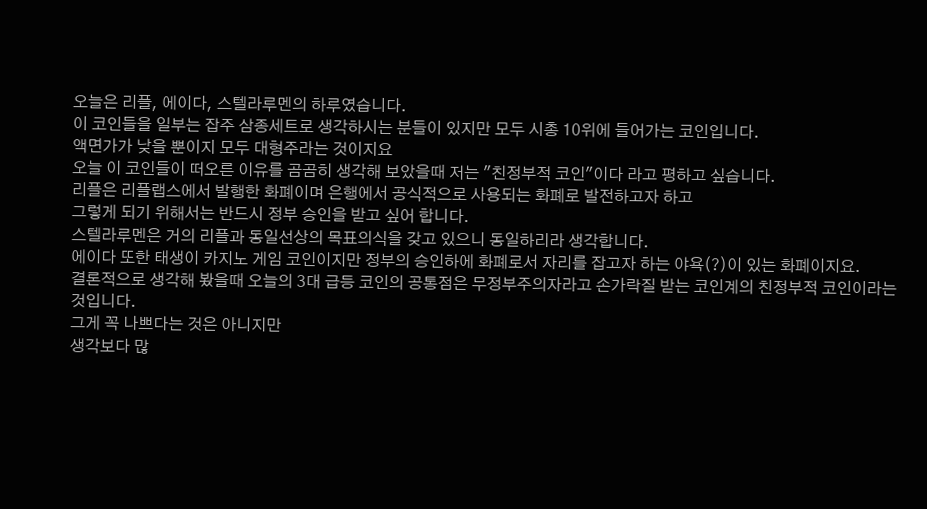오늘은 리플, 에이다, 스텔라루멘의 하루였습니다.
이 코인들을 일부는 잡주 삼종세트로 생각하시는 분들이 있지만 모두 시총 10위에 들어가는 코인입니다.
액면가가 낮을 뿐이지 모두 대형주라는 것이지요
오늘 이 코인들이 떠오른 이유를 곰곰히 생각해 보았을때 저는 "친정부적 코인"이다 라고 평하고 싶습니다.
리플은 리플랩스에서 발행한 화폐이며 은행에서 공식적으로 사용되는 화폐로 발전하고자 하고
그렇게 되기 위해서는 반드시 정부 승인을 받고 싶어 합니다.
스텔라루멘은 거의 리플과 동일선상의 목표의식을 갖고 있으니 동일하리라 생각합니다.
에이다 또한 태생이 카지노 게임 코인이지만 정부의 승인하에 화폐로서 자리를 잡고자 하는 야욕(?)이 있는 화폐이지요.
결론적으로 생각해 봤을때 오늘의 3대 급등 코인의 공통점은 무정부주의자라고 손가락질 받는 코인계의 친정부적 코인이라는 것입니다.
그게 꼭 나쁘다는 것은 아니지만
생각보다 많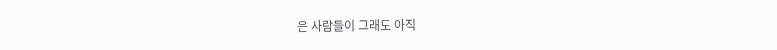은 사람들이 그래도 아직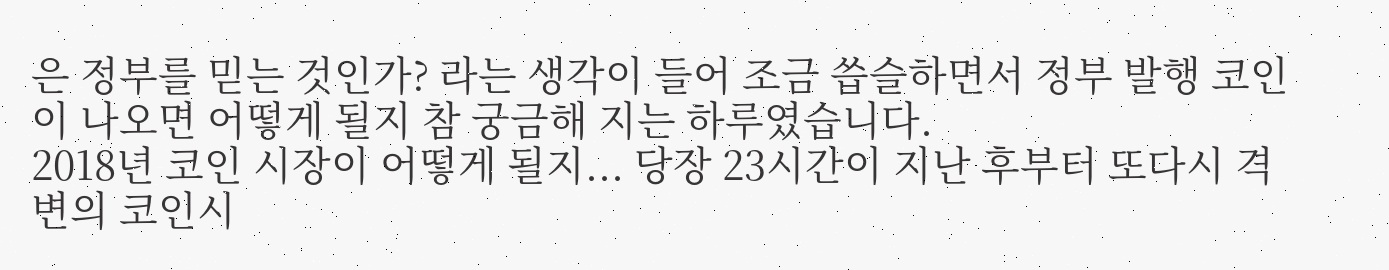은 정부를 믿는 것인가? 라는 생각이 들어 조금 씁슬하면서 정부 발행 코인이 나오면 어떻게 될지 참 궁금해 지는 하루였습니다.
2018년 코인 시장이 어떻게 될지... 당장 23시간이 지난 후부터 또다시 격변의 코인시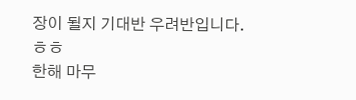장이 될지 기대반 우려반입니다.
ㅎㅎ
한해 마무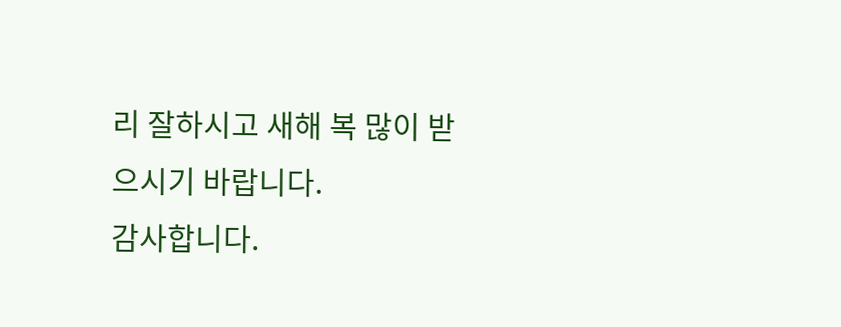리 잘하시고 새해 복 많이 받으시기 바랍니다.
감사합니다.